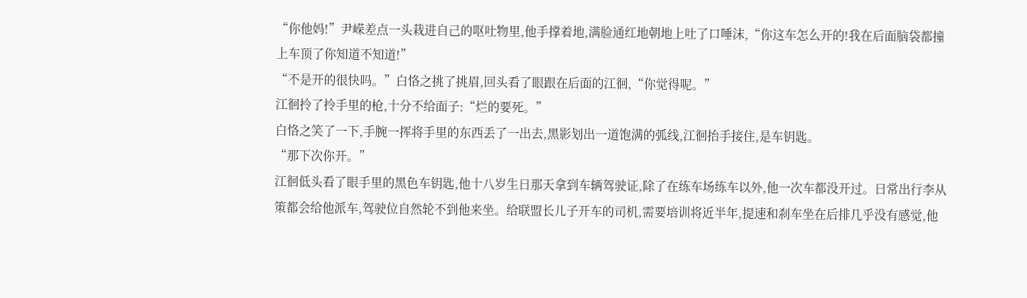“你他妈!”尹嵘差点一头栽进自己的呕吐物里,他手撑着地,满脸通红地朝地上吐了口唾沫,“你这车怎么开的!我在后面脑袋都撞上车顶了你知道不知道!”
“不是开的很快吗。”白恪之挑了挑眉,回头看了眼跟在后面的江徊,“你觉得呢。”
江徊拎了拎手里的枪,十分不给面子:“烂的要死。”
白恪之笑了一下,手腕一挥将手里的东西丢了一出去,黑影划出一道饱满的弧线,江徊抬手接住,是车钥匙。
“那下次你开。”
江徊低头看了眼手里的黑色车钥匙,他十八岁生日那天拿到车辆驾驶证,除了在练车场练车以外,他一次车都没开过。日常出行李从策都会给他派车,驾驶位自然轮不到他来坐。给联盟长儿子开车的司机,需要培训将近半年,提速和刹车坐在后排几乎没有感觉,他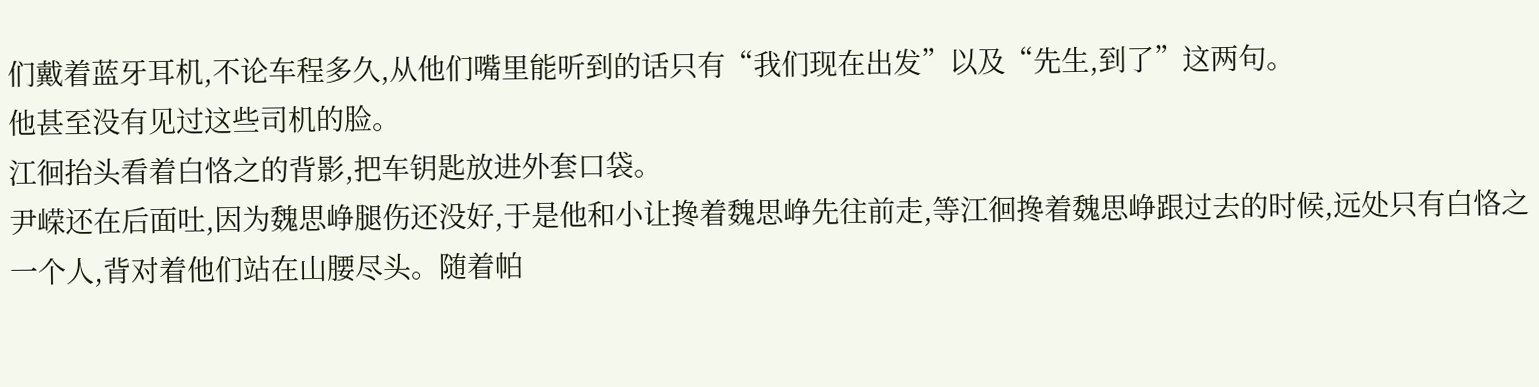们戴着蓝牙耳机,不论车程多久,从他们嘴里能听到的话只有“我们现在出发”以及“先生,到了”这两句。
他甚至没有见过这些司机的脸。
江徊抬头看着白恪之的背影,把车钥匙放进外套口袋。
尹嵘还在后面吐,因为魏思峥腿伤还没好,于是他和小让搀着魏思峥先往前走,等江徊搀着魏思峥跟过去的时候,远处只有白恪之一个人,背对着他们站在山腰尽头。随着帕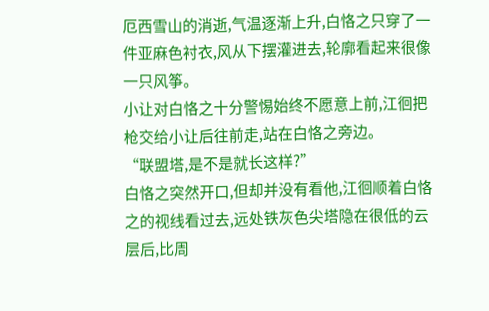厄西雪山的消逝,气温逐渐上升,白恪之只穿了一件亚麻色衬衣,风从下摆灌进去,轮廓看起来很像一只风筝。
小让对白恪之十分警惕始终不愿意上前,江徊把枪交给小让后往前走,站在白恪之旁边。
“联盟塔,是不是就长这样?”
白恪之突然开口,但却并没有看他,江徊顺着白恪之的视线看过去,远处铁灰色尖塔隐在很低的云层后,比周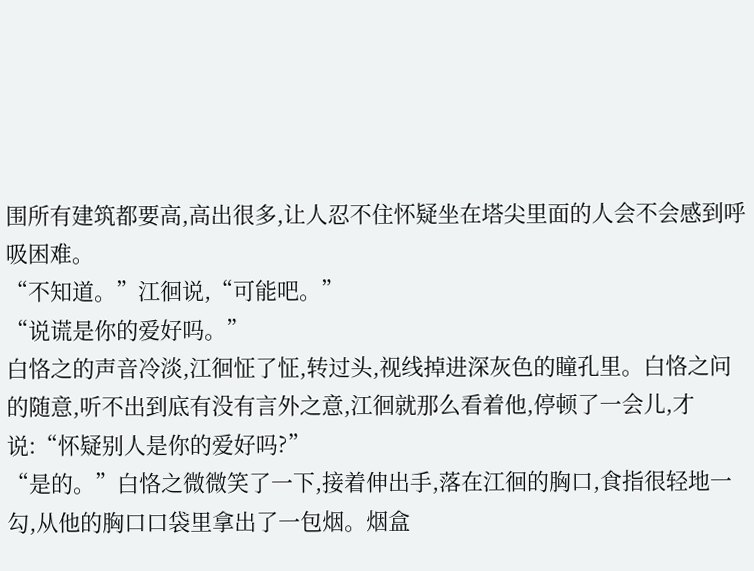围所有建筑都要高,高出很多,让人忍不住怀疑坐在塔尖里面的人会不会感到呼吸困难。
“不知道。”江徊说,“可能吧。”
“说谎是你的爱好吗。”
白恪之的声音冷淡,江徊怔了怔,转过头,视线掉进深灰色的瞳孔里。白恪之问的随意,听不出到底有没有言外之意,江徊就那么看着他,停顿了一会儿,才说:“怀疑别人是你的爱好吗?”
“是的。”白恪之微微笑了一下,接着伸出手,落在江徊的胸口,食指很轻地一勾,从他的胸口口袋里拿出了一包烟。烟盒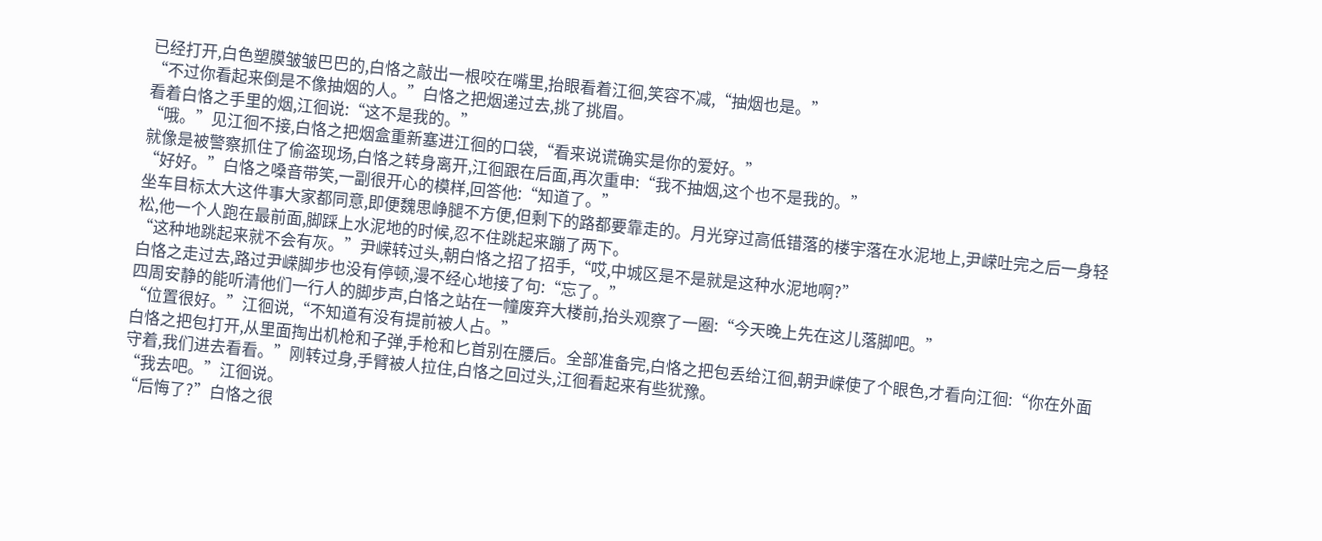已经打开,白色塑膜皱皱巴巴的,白恪之敲出一根咬在嘴里,抬眼看着江徊,笑容不减,“抽烟也是。”
“不过你看起来倒是不像抽烟的人。”白恪之把烟递过去,挑了挑眉。
看着白恪之手里的烟,江徊说:“这不是我的。”
“哦。”见江徊不接,白恪之把烟盒重新塞进江徊的口袋,“看来说谎确实是你的爱好。”
就像是被警察抓住了偷盗现场,白恪之转身离开,江徊跟在后面,再次重申:“我不抽烟,这个也不是我的。”
“好好。”白恪之嗓音带笑,一副很开心的模样,回答他:“知道了。”
坐车目标太大这件事大家都同意,即便魏思峥腿不方便,但剩下的路都要靠走的。月光穿过高低错落的楼宇落在水泥地上,尹嵘吐完之后一身轻松,他一个人跑在最前面,脚踩上水泥地的时候,忍不住跳起来蹦了两下。
“这种地跳起来就不会有灰。”尹嵘转过头,朝白恪之招了招手,“哎,中城区是不是就是这种水泥地啊?”
白恪之走过去,路过尹嵘脚步也没有停顿,漫不经心地接了句:“忘了。”
四周安静的能听清他们一行人的脚步声,白恪之站在一幢废弃大楼前,抬头观察了一圈:“今天晚上先在这儿落脚吧。”
“位置很好。”江徊说,“不知道有没有提前被人占。”
白恪之把包打开,从里面掏出机枪和子弹,手枪和匕首别在腰后。全部准备完,白恪之把包丢给江徊,朝尹嵘使了个眼色,才看向江徊:“你在外面守着,我们进去看看。”刚转过身,手臂被人拉住,白恪之回过头,江徊看起来有些犹豫。
“我去吧。”江徊说。
“后悔了?”白恪之很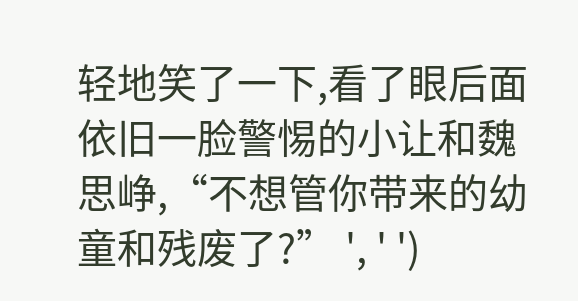轻地笑了一下,看了眼后面依旧一脸警惕的小让和魏思峥,“不想管你带来的幼童和残废了?” ', ' ')